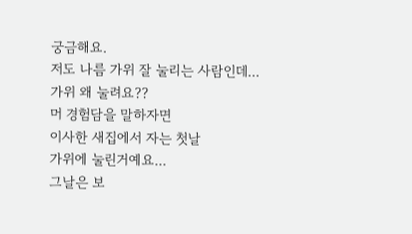궁금해요.
저도 나름 가위 잘 눌리는 사람인데...
가위 왜 눌려요??
머 경험담을 말하자면
이사한 새집에서 자는 첫날
가위에 눌린거예요...
그날은 보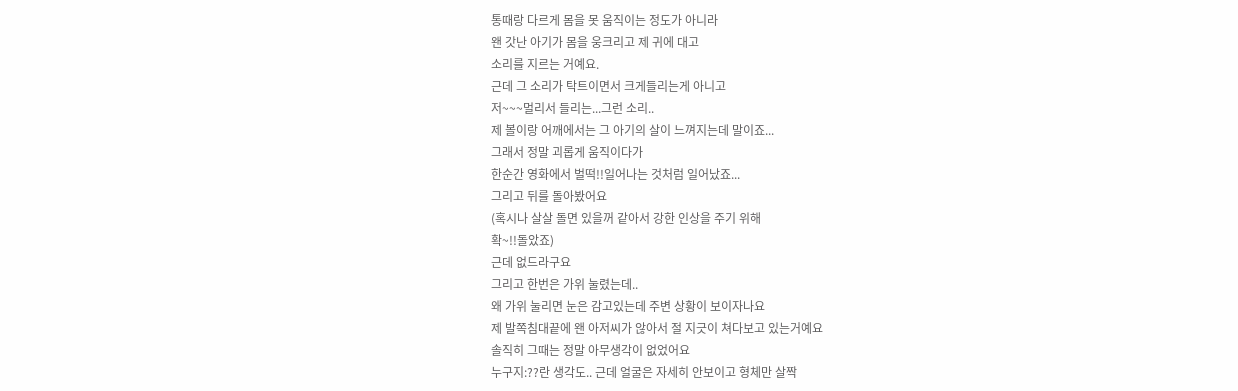통때랑 다르게 몸을 못 움직이는 정도가 아니라
왠 갓난 아기가 몸을 웅크리고 제 귀에 대고
소리를 지르는 거예요.
근데 그 소리가 탁트이면서 크게들리는게 아니고
저~~~멀리서 들리는...그런 소리..
제 볼이랑 어깨에서는 그 아기의 살이 느껴지는데 말이죠...
그래서 정말 괴롭게 움직이다가
한순간 영화에서 벌떡!!일어나는 것처럼 일어났죠...
그리고 뒤를 돌아봤어요
(혹시나 살살 돌면 있을꺼 같아서 강한 인상을 주기 위해
확~!!돌았죠)
근데 없드라구요
그리고 한번은 가위 눌렸는데..
왜 가위 눌리면 눈은 감고있는데 주변 상황이 보이자나요
제 발쪽침대끝에 왠 아저씨가 않아서 절 지긋이 쳐다보고 있는거예요
솔직히 그때는 정말 아무생각이 없었어요
누구지:??란 생각도.. 근데 얼굴은 자세히 안보이고 형체만 살짝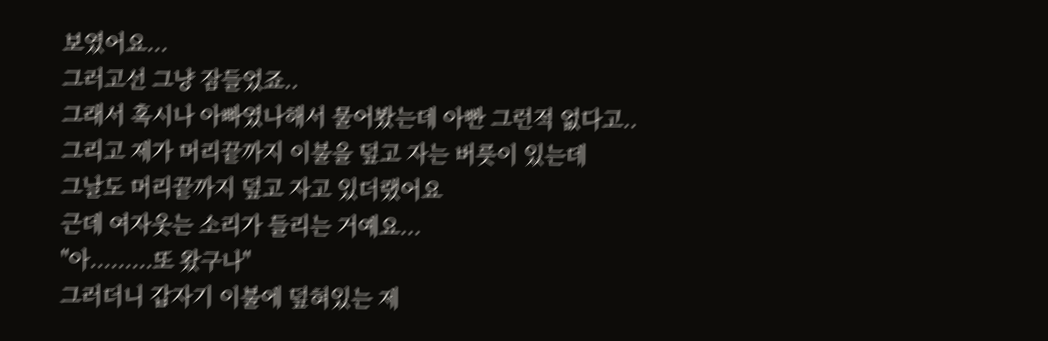보였어요...
그러고선 그냥 잠들었죠..
그래서 혹시나 아빠였나해서 물어봤는데 아빤 그런적 없다고..
그리고 제가 머리끝까지 이불을 덮고 자는 버릇이 있는데
그날도 머리끝까지 덮고 자고 있더랬어요
근데 여자웃는 소리가 들리는 거예요...
"아.........또 왔구나"
그러더니 갑자기 이불에 덮혀있는 제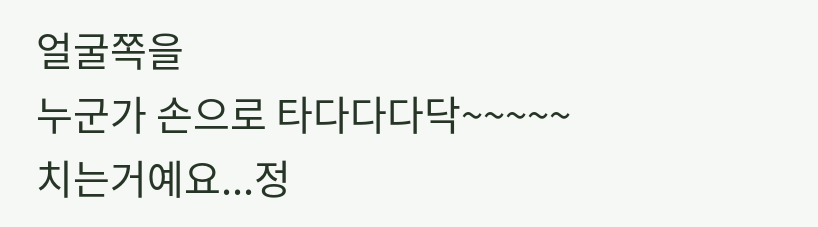얼굴쪽을
누군가 손으로 타다다다닥~~~~~
치는거예요...정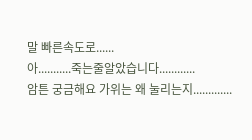말 빠른속도로......
아...........죽는줄알았습니다............
암튼 궁금해요 가위는 왜 눌리는지.............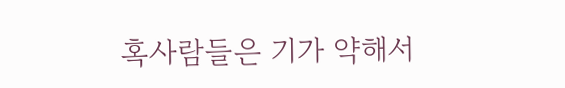혹사람들은 기가 약해서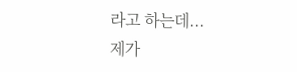라고 하는데...
제가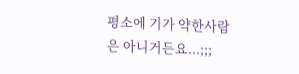평소에 기가 약한사람은 아니거든요...;;;